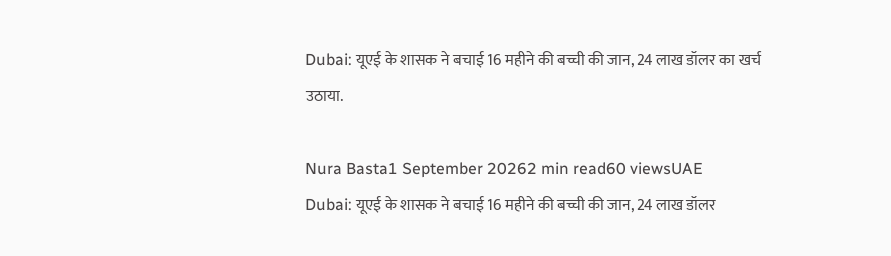Dubai: यूएई के शासक ने बचाई 16 महीने की बच्ची की जान, 24 लाख डॉलर का खर्च उठाया.

Nura Basta1 September 20262 min read60 viewsUAE
Dubai: यूएई के शासक ने बचाई 16 महीने की बच्ची की जान, 24 लाख डॉलर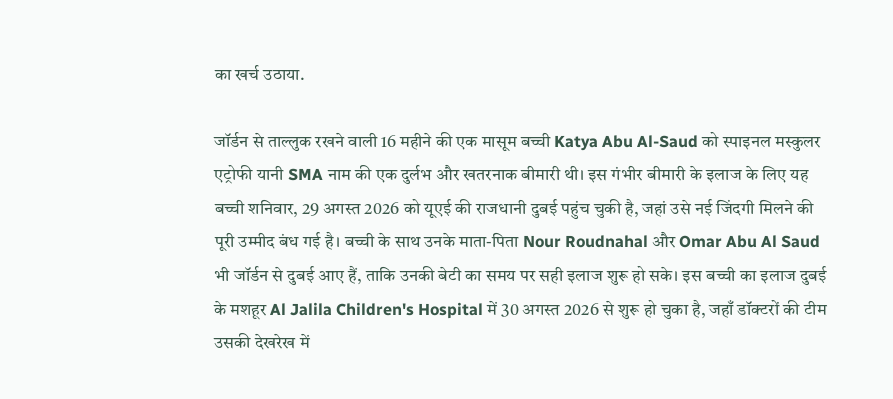का खर्च उठाया.

जॉर्डन से ताल्लुक रखने वाली 16 महीने की एक मासूम बच्ची Katya Abu Al-Saud को स्पाइनल मस्कुलर एट्रोफी यानी SMA नाम की एक दुर्लभ और खतरनाक बीमारी थी। इस गंभीर बीमारी के इलाज के लिए यह बच्ची शनिवार, 29 अगस्त 2026 को यूएई की राजधानी दुबई पहुंच चुकी है, जहां उसे नई जिंदगी मिलने की पूरी उम्मीद बंध गई है। बच्ची के साथ उनके माता-पिता Nour Roudnahal और Omar Abu Al Saud भी जॉर्डन से दुबई आए हैं, ताकि उनकी बेटी का समय पर सही इलाज शुरू हो सके। इस बच्ची का इलाज दुबई के मशहूर Al Jalila Children's Hospital में 30 अगस्त 2026 से शुरू हो चुका है, जहाँ डॉक्टरों की टीम उसकी देखरेख में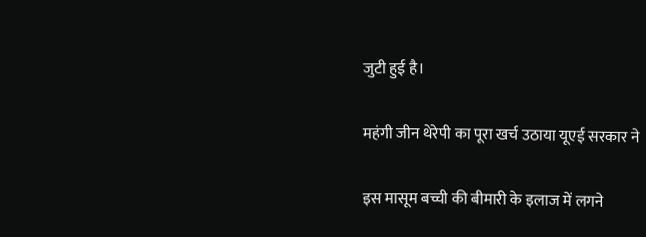जुटी हुई है।

महंगी जीन थेरेपी का पूरा खर्च उठाया यूएई सरकार ने

इस मासूम बच्ची की बीमारी के इलाज में लगने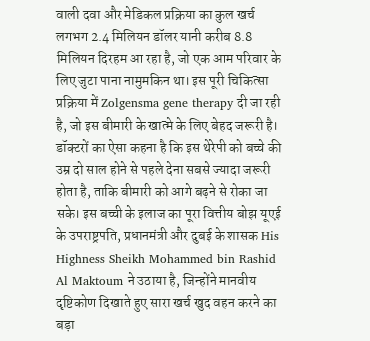वाली दवा और मेडिकल प्रक्रिया का कुल खर्च लगभग 2.4 मिलियन डॉलर यानी करीब 8.8 मिलियन दिरहम आ रहा है, जो एक आम परिवार के लिए जुटा पाना नामुमकिन था। इस पूरी चिकित्सा प्रक्रिया में Zolgensma gene therapy दी जा रही है, जो इस बीमारी के खात्मे के लिए बेहद जरूरी है। डॉक्टरों का ऐसा कहना है कि इस थेरेपी को बच्चे की उम्र दो साल होने से पहले देना सबसे ज्यादा जरूरी होता है, ताकि बीमारी को आगे बढ़ने से रोका जा सके। इस बच्ची के इलाज का पूरा वित्तीय बोझ यूएई के उपराष्ट्रपति, प्रधानमंत्री और दुबई के शासक His Highness Sheikh Mohammed bin Rashid Al Maktoum ने उठाया है, जिन्होंने मानवीय दृष्टिकोण दिखाते हुए सारा खर्च खुद वहन करने का बड़ा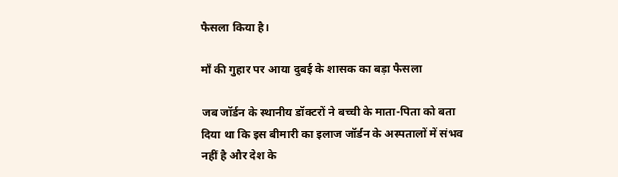फैसला किया है।

माँ की गुहार पर आया दुबई के शासक का बड़ा फैसला

जब जॉर्डन के स्थानीय डॉक्टरों ने बच्ची के माता-पिता को बता दिया था कि इस बीमारी का इलाज जॉर्डन के अस्पतालों में संभव नहीं है और देश के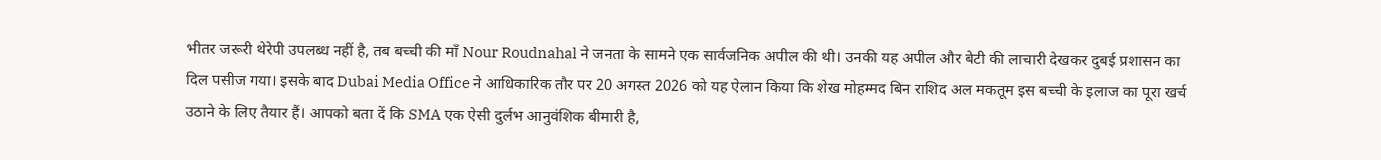भीतर जरूरी थेरेपी उपलब्ध नहीं है, तब बच्ची की माँ Nour Roudnahal ने जनता के सामने एक सार्वजनिक अपील की थी। उनकी यह अपील और बेटी की लाचारी देखकर दुबई प्रशासन का दिल पसीज गया। इसके बाद Dubai Media Office ने आधिकारिक तौर पर 20 अगस्त 2026 को यह ऐलान किया कि शेख मोहम्मद बिन राशिद अल मकतूम इस बच्ची के इलाज का पूरा खर्च उठाने के लिए तैयार हैं। आपको बता दें कि SMA एक ऐसी दुर्लभ आनुवंशिक बीमारी है,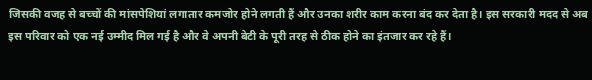जिसकी वजह से बच्चों की मांसपेशियां लगातार कमजोर होने लगती हैं और उनका शरीर काम करना बंद कर देता है। इस सरकारी मदद से अब इस परिवार को एक नई उम्मीद मिल गई है और वे अपनी बेटी के पूरी तरह से ठीक होने का इंतजार कर रहे हैं।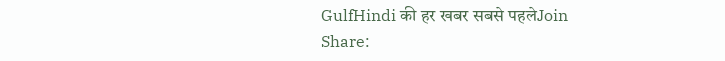GulfHindi की हर खबर सबसे पहलेJoin
Share: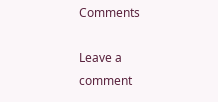Comments

Leave a comment